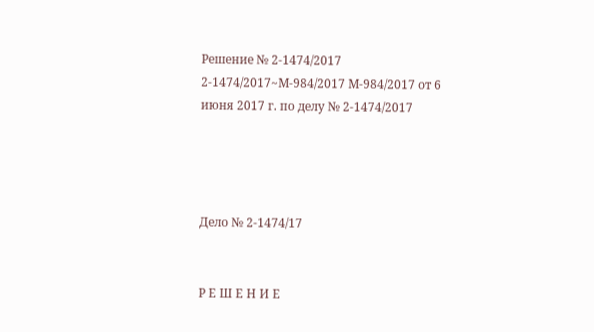Решение № 2-1474/2017 2-1474/2017~М-984/2017 М-984/2017 от 6 июня 2017 г. по делу № 2-1474/2017




Дело № 2-1474/17


Р Е Ш Е Н И Е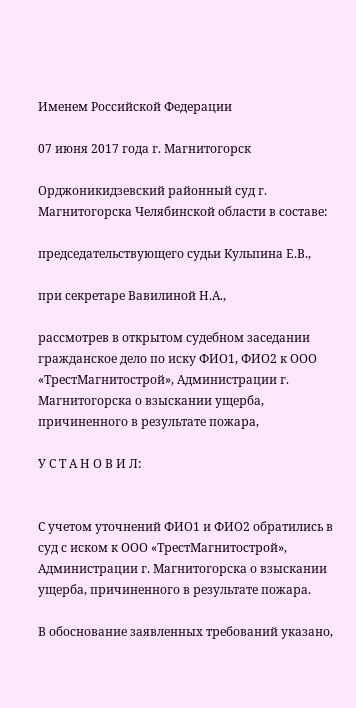Именем Российской Федерации

07 июня 2017 года г. Магнитогорск

Орджоникидзевский районный суд г. Магнитогорска Челябинской области в составе:

председательствующего судьи Кульпина Е.В.,

при секретаре Вавилиной Н.А.,

рассмотрев в открытом судебном заседании гражданское дело по иску ФИО1, ФИО2 к ООО «ТрестМагнитострой», Администрации г. Магнитогорска о взыскании ущерба, причиненного в результате пожара,

У С Т А Н О В И Л:


С учетом уточнений ФИО1 и ФИО2 обратились в суд с иском к ООО «ТрестМагнитострой», Администрации г. Магнитогорска о взыскании ущерба, причиненного в результате пожара.

В обоснование заявленных требований указано,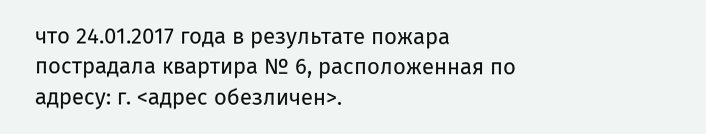что 24.01.2017 года в результате пожара пострадала квартира № 6, расположенная по адресу: г. <адрес обезличен>.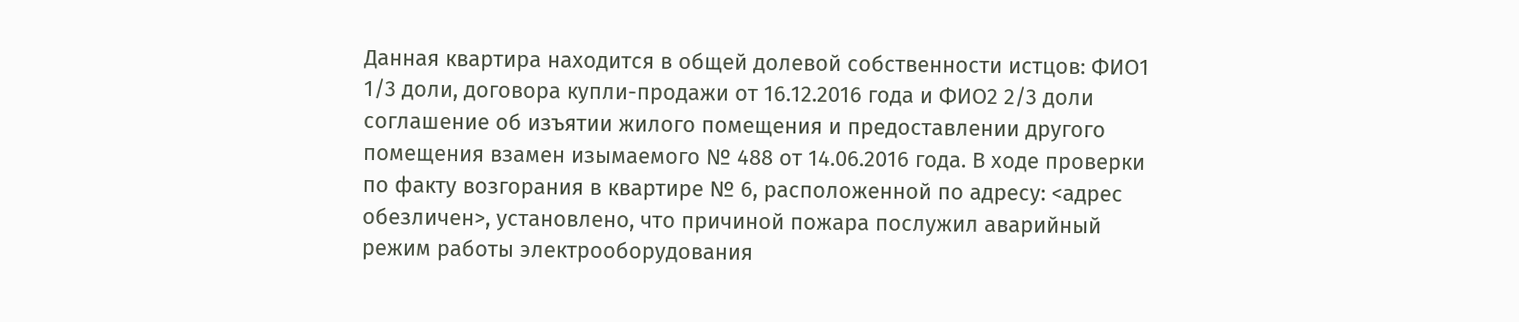Данная квартира находится в общей долевой собственности истцов: ФИО1 1/3 доли, договора купли-продажи от 16.12.2016 года и ФИО2 2/3 доли соглашение об изъятии жилого помещения и предоставлении другого помещения взамен изымаемого № 488 от 14.06.2016 года. В ходе проверки по факту возгорания в квартире № 6, расположенной по адресу: <адрес обезличен>, установлено, что причиной пожара послужил аварийный режим работы электрооборудования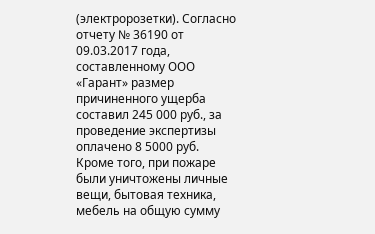(электророзетки). Согласно отчету № 36190 от 09.03.2017 года, составленному ООО «Гарант» размер причиненного ущерба составил 245 000 руб., за проведение экспертизы оплачено 8 5000 руб. Кроме того, при пожаре были уничтожены личные вещи, бытовая техника, мебель на общую сумму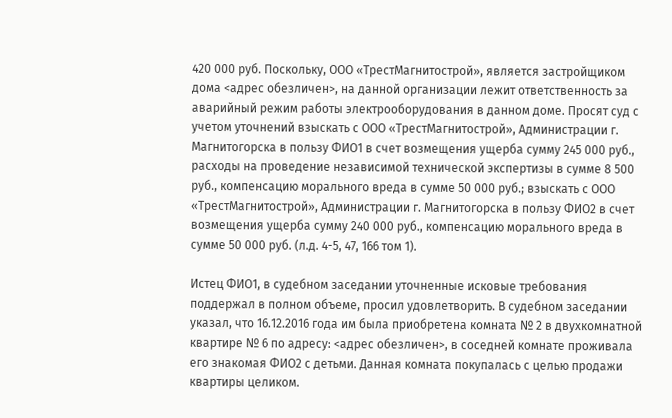420 000 руб. Поскольку, ООО «ТрестМагнитострой», является застройщиком дома <адрес обезличен>, на данной организации лежит ответственность за аварийный режим работы электрооборудования в данном доме. Просят суд с учетом уточнений взыскать с ООО «ТрестМагнитострой», Администрации г. Магнитогорска в пользу ФИО1 в счет возмещения ущерба сумму 245 000 руб., расходы на проведение независимой технической экспертизы в сумме 8 500 руб., компенсацию морального вреда в сумме 50 000 руб.; взыскать с ООО «ТрестМагнитострой», Администрации г. Магнитогорска в пользу ФИО2 в счет возмещения ущерба сумму 240 000 руб., компенсацию морального вреда в сумме 50 000 руб. (л.д. 4-5, 47, 166 том 1).

Истец ФИО1, в судебном заседании уточненные исковые требования поддержал в полном объеме, просил удовлетворить. В судебном заседании указал, что 16.12.2016 года им была приобретена комната № 2 в двухкомнатной квартире № 6 по адресу: <адрес обезличен>, в соседней комнате проживала его знакомая ФИО2 с детьми. Данная комната покупалась с целью продажи квартиры целиком.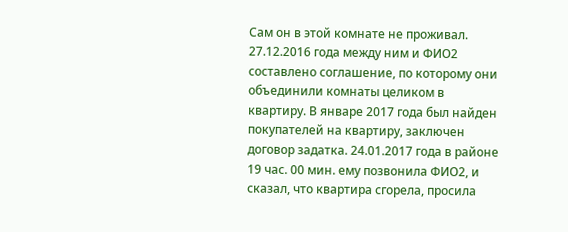Сам он в этой комнате не проживал. 27.12.2016 года между ним и ФИО2 составлено соглашение, по которому они объединили комнаты целиком в квартиру. В январе 2017 года был найден покупателей на квартиру, заключен договор задатка. 24.01.2017 года в районе 19 час. 00 мин. ему позвонила ФИО2, и сказал, что квартира сгорела, просила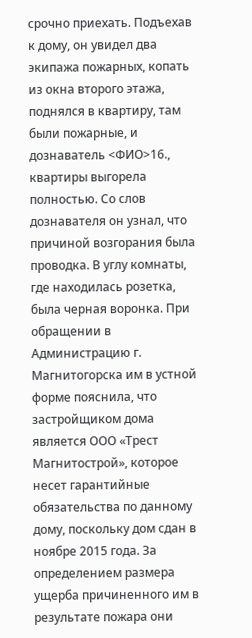срочно приехать. Подъехав к дому, он увидел два экипажа пожарных, копать из окна второго этажа, поднялся в квартиру, там были пожарные, и дознаватель <ФИО>16., квартиры выгорела полностью. Со слов дознавателя он узнал, что причиной возгорания была проводка. В углу комнаты, где находилась розетка, была черная воронка. При обращении в Администрацию г. Магнитогорска им в устной форме пояснила, что застройщиком дома является ООО «Трест Магнитострой», которое несет гарантийные обязательства по данному дому, поскольку дом сдан в ноябре 2015 года. За определением размера ущерба причиненного им в результате пожара они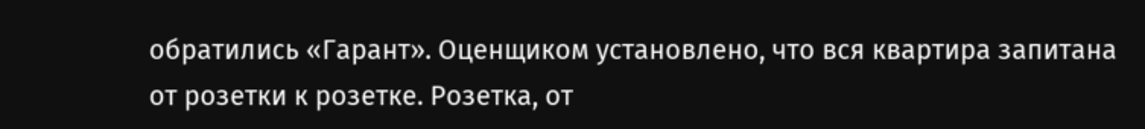обратились «Гарант». Оценщиком установлено, что вся квартира запитана от розетки к розетке. Розетка, от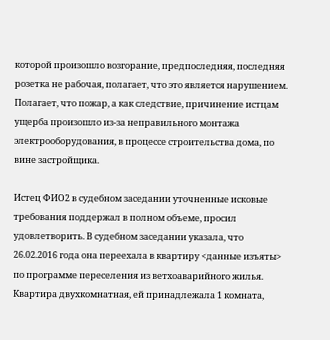которой произошло возгорание, предпоследняя, последняя розетка не рабочая, полагает, что это является нарушением. Полагает, что пожар, а как следствие, причинение истцам ущерба произошло из-за неправильного монтажа электрооборудования, в процессе строительства дома, по вине застройщика.

Истец ФИО2 в судебном заседании уточненные исковые требования поддержал в полном объеме, просил удовлетворить. В судебном заседании указала, что 26.02.2016 года она переехала в квартиру <данные изъяты> по программе переселения из ветхоаварийного жилья. Квартира двухкомнатная, ей принадлежала 1 комната,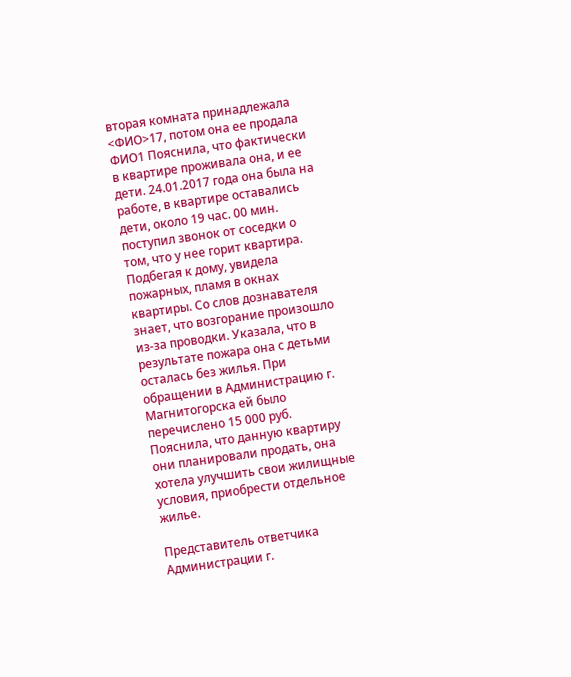вторая комната принадлежала <ФИО>17, потом она ее продала ФИО1 Пояснила, что фактически в квартире проживала она, и ее дети. 24.01.2017 года она была на работе, в квартире оставались дети, около 19 час. 00 мин. поступил звонок от соседки о том, что у нее горит квартира. Подбегая к дому, увидела пожарных, пламя в окнах квартиры. Со слов дознавателя знает, что возгорание произошло из-за проводки. Указала, что в результате пожара она с детьми осталась без жилья. При обращении в Администрацию г. Магнитогорска ей было перечислено 15 000 руб. Пояснила, что данную квартиру они планировали продать, она хотела улучшить свои жилищные условия, приобрести отдельное жилье.

Представитель ответчика Администрации г.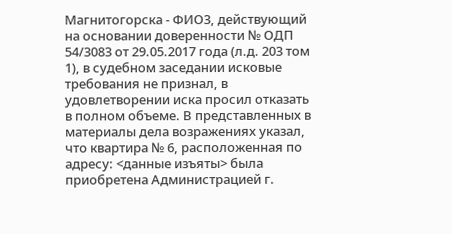Магнитогорска - ФИО3, действующий на основании доверенности № ОДП 54/3083 от 29.05.2017 года (л.д. 203 том 1), в судебном заседании исковые требования не признал, в удовлетворении иска просил отказать в полном объеме. В представленных в материалы дела возражениях указал, что квартира № 6, расположенная по адресу: <данные изъяты> была приобретена Администрацией г.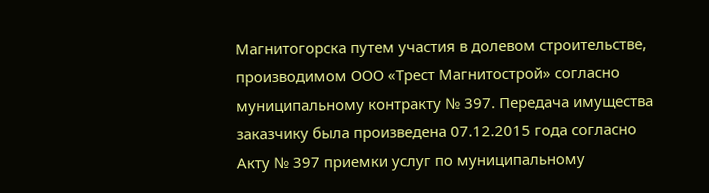Магнитогорска путем участия в долевом строительстве, производимом ООО «Трест Магнитострой» согласно муниципальному контракту № 397. Передача имущества заказчику была произведена 07.12.2015 года согласно Акту № 397 приемки услуг по муниципальному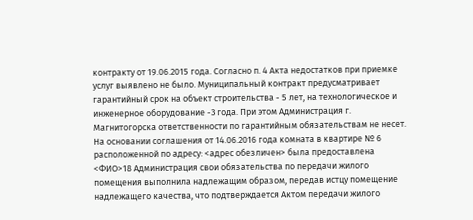контракту от 19.06.2015 года. Согласно п. 4 Акта недостатков при приемке услуг выявлено не было. Муниципальный контракт предусматривает гарантийный срок на объект строительства - 5 лет, на технологическое и инженерное оборудование -3 года. При этом Администрация г. Магнитогорска ответственности по гарантийным обязательствам не несет. На основании соглашения от 14.06.2016 года комната в квартире № 6 расположенной по адресу: <адрес обезличен> была предоставлена <ФИО>18 Администрация свои обязательства по передачи жилого помещения выполнила надлежащим образом, передав истцу помещение надлежащего качества, что подтверждается Актом передачи жилого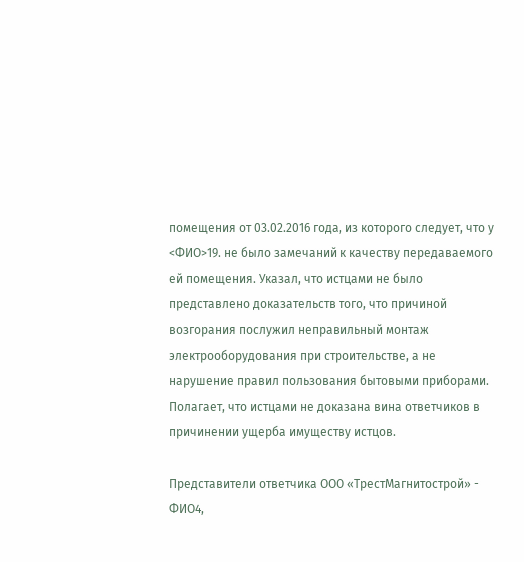помещения от 03.02.2016 года, из которого следует, что у <ФИО>19. не было замечаний к качеству передаваемого ей помещения. Указал, что истцами не было представлено доказательств того, что причиной возгорания послужил неправильный монтаж электрооборудования при строительстве, а не нарушение правил пользования бытовыми приборами. Полагает, что истцами не доказана вина ответчиков в причинении ущерба имуществу истцов.

Представители ответчика ООО «ТрестМагнитострой» - ФИО4,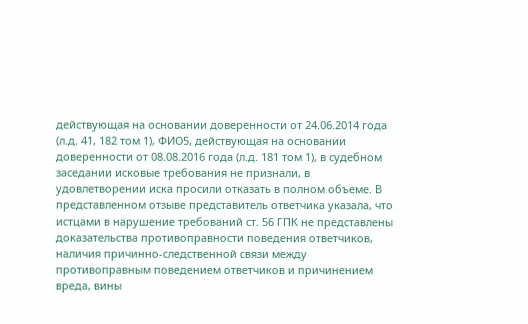действующая на основании доверенности от 24.06.2014 года (л.д. 41, 182 том 1), ФИО5, действующая на основании доверенности от 08.08.2016 года (л.д. 181 том 1), в судебном заседании исковые требования не признали, в удовлетворении иска просили отказать в полном объеме. В представленном отзыве представитель ответчика указала, что истцами в нарушение требований ст. 56 ГПК не представлены доказательства противоправности поведения ответчиков, наличия причинно-следственной связи между противоправным поведением ответчиков и причинением вреда, вины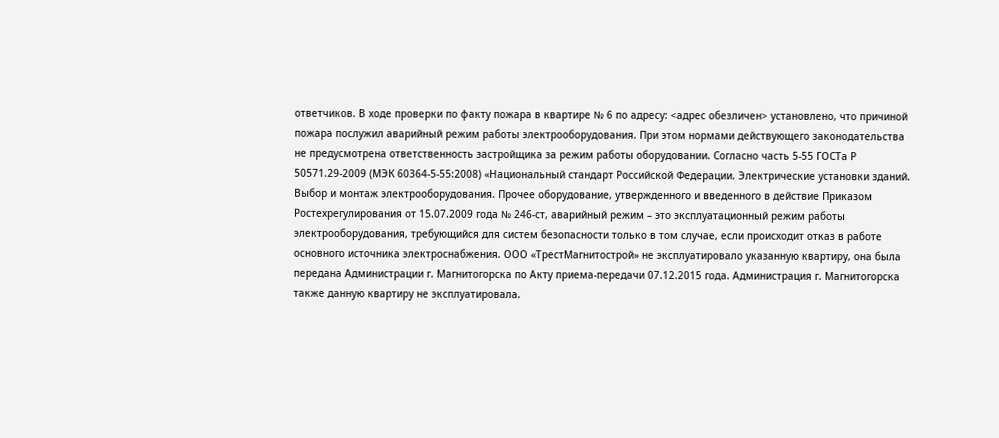ответчиков. В ходе проверки по факту пожара в квартире № 6 по адресу: <адрес обезличен> установлено, что причиной пожара послужил аварийный режим работы электрооборудования. При этом нормами действующего законодательства не предусмотрена ответственность застройщика за режим работы оборудовании. Согласно часть 5-55 ГОСТа Р 50571.29-2009 (МЭК 60364-5-55:2008) «Национальный стандарт Российской Федерации. Электрические установки зданий. Выбор и монтаж электрооборудования. Прочее оборудование, утвержденного и введенного в действие Приказом Ростехрегулирования от 15.07.2009 года № 246-ст, аварийный режим – это эксплуатационный режим работы электрооборудования, требующийся для систем безопасности только в том случае, если происходит отказ в работе основного источника электроснабжения. ООО «ТрестМагнитострой» не эксплуатировало указанную квартиру, она была передана Администрации г. Магнитогорска по Акту приема-передачи 07.12.2015 года. Администрация г. Магнитогорска также данную квартиру не эксплуатировала.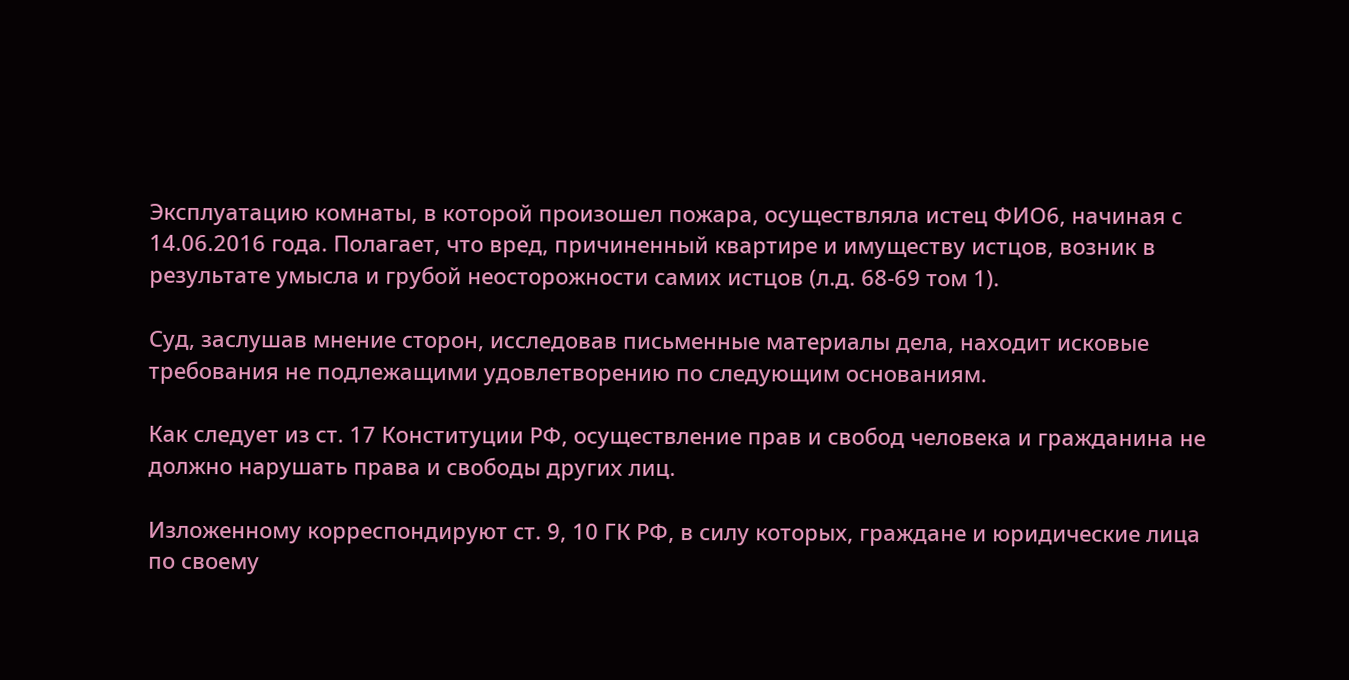Эксплуатацию комнаты, в которой произошел пожара, осуществляла истец ФИО6, начиная с 14.06.2016 года. Полагает, что вред, причиненный квартире и имуществу истцов, возник в результате умысла и грубой неосторожности самих истцов (л.д. 68-69 том 1).

Суд, заслушав мнение сторон, исследовав письменные материалы дела, находит исковые требования не подлежащими удовлетворению по следующим основаниям.

Как следует из ст. 17 Конституции РФ, осуществление прав и свобод человека и гражданина не должно нарушать права и свободы других лиц.

Изложенному корреспондируют ст. 9, 10 ГК РФ, в силу которых, граждане и юридические лица по своему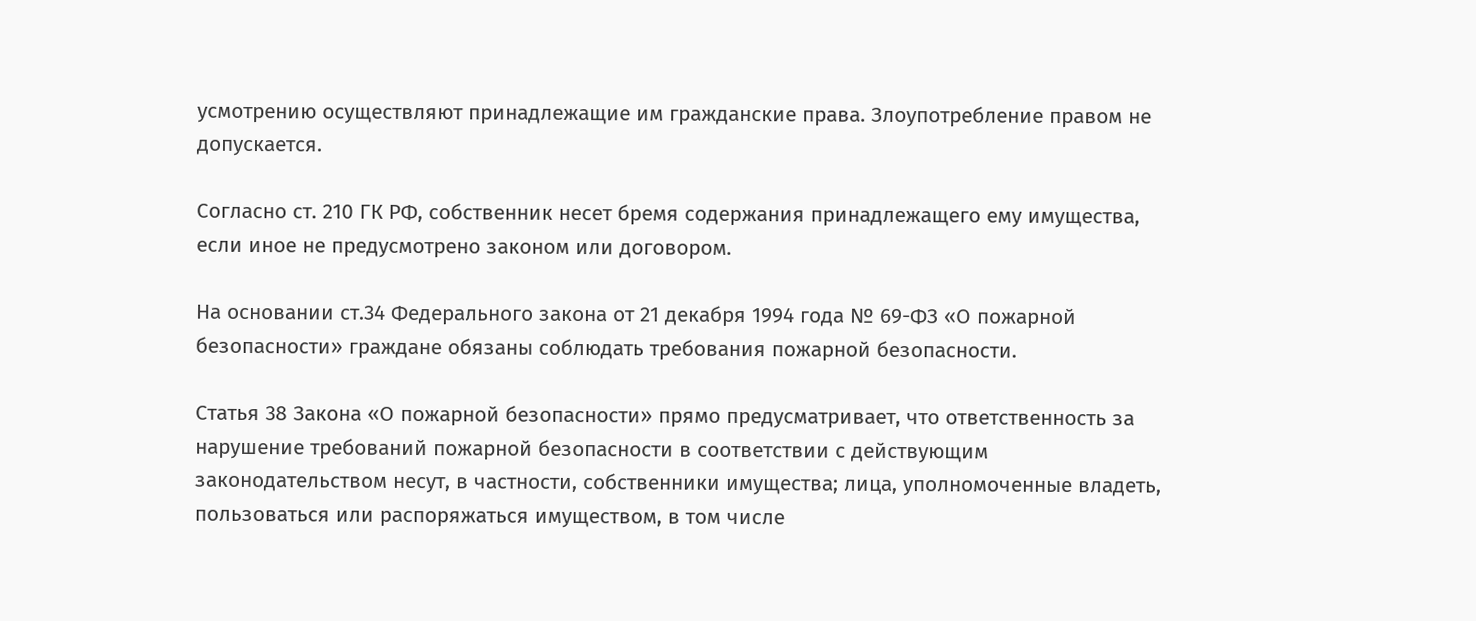усмотрению осуществляют принадлежащие им гражданские права. Злоупотребление правом не допускается.

Согласно ст. 210 ГК РФ, собственник несет бремя содержания принадлежащего ему имущества, если иное не предусмотрено законом или договором.

На основании ст.34 Федерального закона от 21 декабря 1994 года № 69-ФЗ «О пожарной безопасности» граждане обязаны соблюдать требования пожарной безопасности.

Статья 38 Закона «О пожарной безопасности» прямо предусматривает, что ответственность за нарушение требований пожарной безопасности в соответствии с действующим законодательством несут, в частности, собственники имущества; лица, уполномоченные владеть, пользоваться или распоряжаться имуществом, в том числе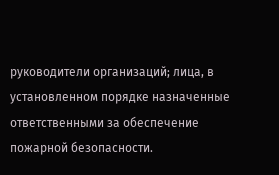руководители организаций; лица, в установленном порядке назначенные ответственными за обеспечение пожарной безопасности.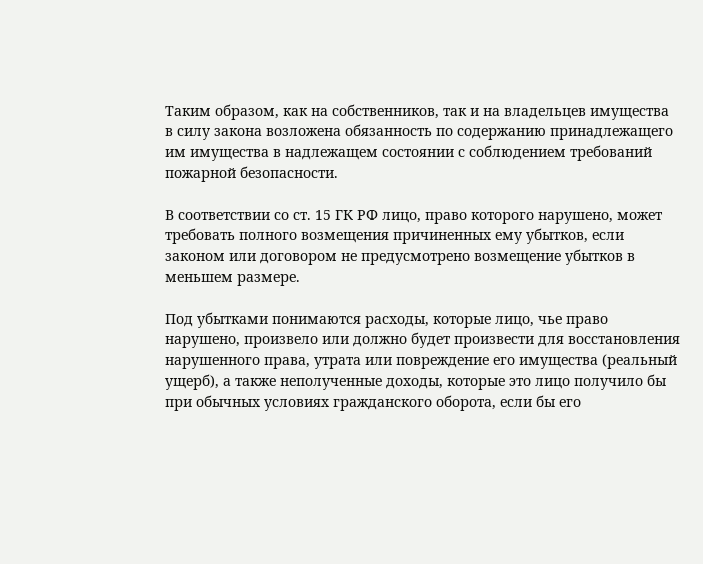Таким образом, как на собственников, так и на владельцев имущества в силу закона возложена обязанность по содержанию принадлежащего им имущества в надлежащем состоянии с соблюдением требований пожарной безопасности.

В соответствии со ст. 15 ГК РФ лицо, право которого нарушено, может требовать полного возмещения причиненных ему убытков, если законом или договором не предусмотрено возмещение убытков в меньшем размере.

Под убытками понимаются расходы, которые лицо, чье право нарушено, произвело или должно будет произвести для восстановления нарушенного права, утрата или повреждение его имущества (реальный ущерб), а также неполученные доходы, которые это лицо получило бы при обычных условиях гражданского оборота, если бы его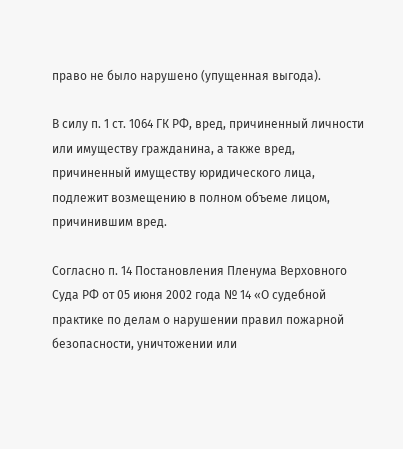право не было нарушено (упущенная выгода).

В силу п. 1 ст. 1064 ГК РФ, вред, причиненный личности или имуществу гражданина, а также вред, причиненный имуществу юридического лица, подлежит возмещению в полном объеме лицом, причинившим вред.

Согласно п. 14 Постановления Пленума Верховного Суда РФ от 05 июня 2002 года № 14 «О судебной практике по делам о нарушении правил пожарной безопасности, уничтожении или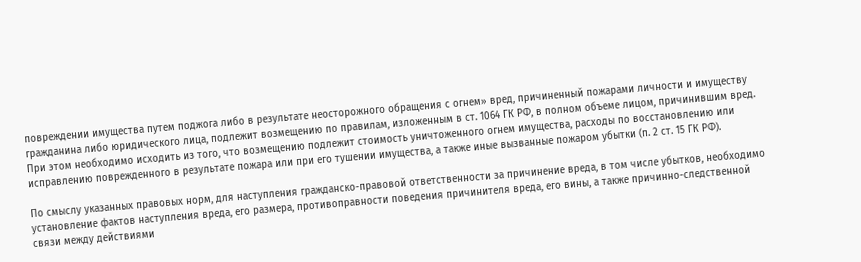повреждении имущества путем поджога либо в результате неосторожного обращения с огнем» вред, причиненный пожарами личности и имуществу гражданина либо юридического лица, подлежит возмещению по правилам, изложенным в ст. 1064 ГК РФ, в полном объеме лицом, причинившим вред. При этом необходимо исходить из того, что возмещению подлежит стоимость уничтоженного огнем имущества, расходы по восстановлению или исправлению поврежденного в результате пожара или при его тушении имущества, а также иные вызванные пожаром убытки (п. 2 ст. 15 ГК РФ).

По смыслу указанных правовых норм, для наступления гражданско-правовой ответственности за причинение вреда, в том числе убытков, необходимо установление фактов наступления вреда, его размера, противоправности поведения причинителя вреда, его вины, а также причинно-следственной связи между действиями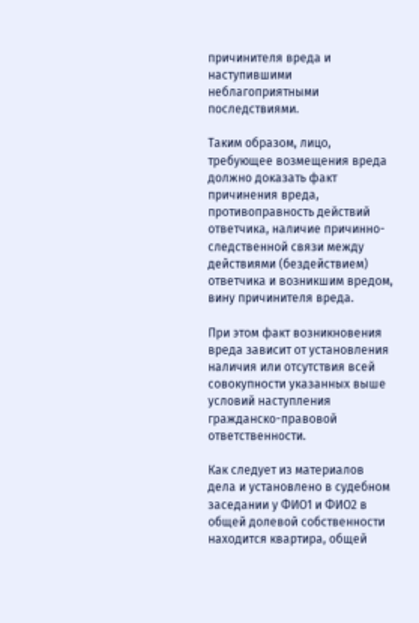причинителя вреда и наступившими неблагоприятными последствиями.

Таким образом, лицо, требующее возмещения вреда должно доказать факт причинения вреда, противоправность действий ответчика, наличие причинно-следственной связи между действиями (бездействием) ответчика и возникшим вредом, вину причинителя вреда.

При этом факт возникновения вреда зависит от установления наличия или отсутствия всей совокупности указанных выше условий наступления гражданско-правовой ответственности.

Как следует из материалов дела и установлено в судебном заседании у ФИО1 и ФИО2 в общей долевой собственности находится квартира, общей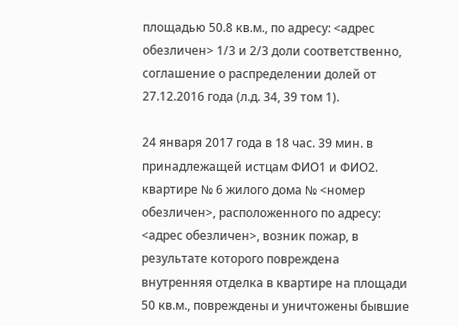площадью 50.8 кв.м., по адресу: <адрес обезличен> 1/3 и 2/3 доли соответственно, соглашение о распределении долей от 27.12.2016 года (л.д. 34, 39 том 1).

24 января 2017 года в 18 час. 39 мин. в принадлежащей истцам ФИО1 и ФИО2. квартире № 6 жилого дома № <номер обезличен>, расположенного по адресу: <адрес обезличен>, возник пожар, в результате которого повреждена внутренняя отделка в квартире на площади 50 кв.м., повреждены и уничтожены бывшие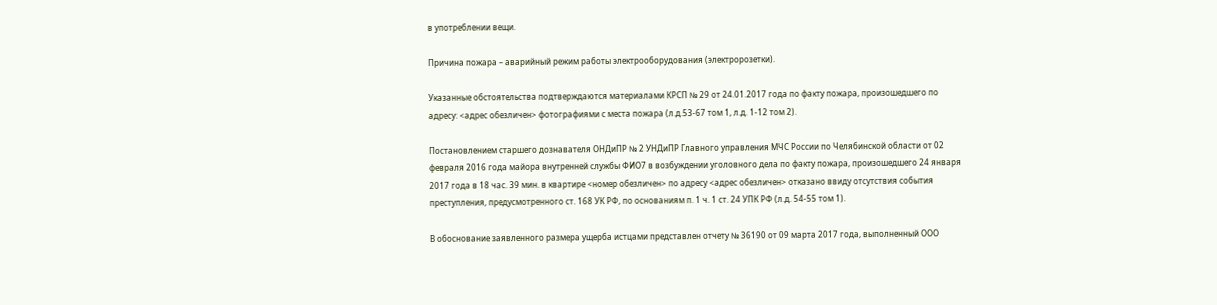в употреблении вещи.

Причина пожара – аварийный режим работы электрооборудования (электророзетки).

Указанные обстоятельства подтверждаются материалами КРСП № 29 от 24.01.2017 года по факту пожара, произошедшего по адресу: <адрес обезличен> фотографиями с места пожара (л.д.53-67 том 1, л.д. 1-12 том 2).

Постановлением старшего дознавателя ОНДиПР № 2 УНДиПР Главного управления МЧС России по Челябинской области от 02 февраля 2016 года майора внутренней службы ФИО7 в возбуждении уголовного дела по факту пожара, произошедшего 24 января 2017 года в 18 час. 39 мин. в квартире <номер обезличен> по адресу <адрес обезличен> отказано ввиду отсутствия события преступления, предусмотренного ст. 168 УК РФ, по основаниям п. 1 ч. 1 ст. 24 УПК РФ (л.д. 54-55 том 1).

В обоснование заявленного размера ущерба истцами представлен отчету № 36190 от 09 марта 2017 года, выполненный ООО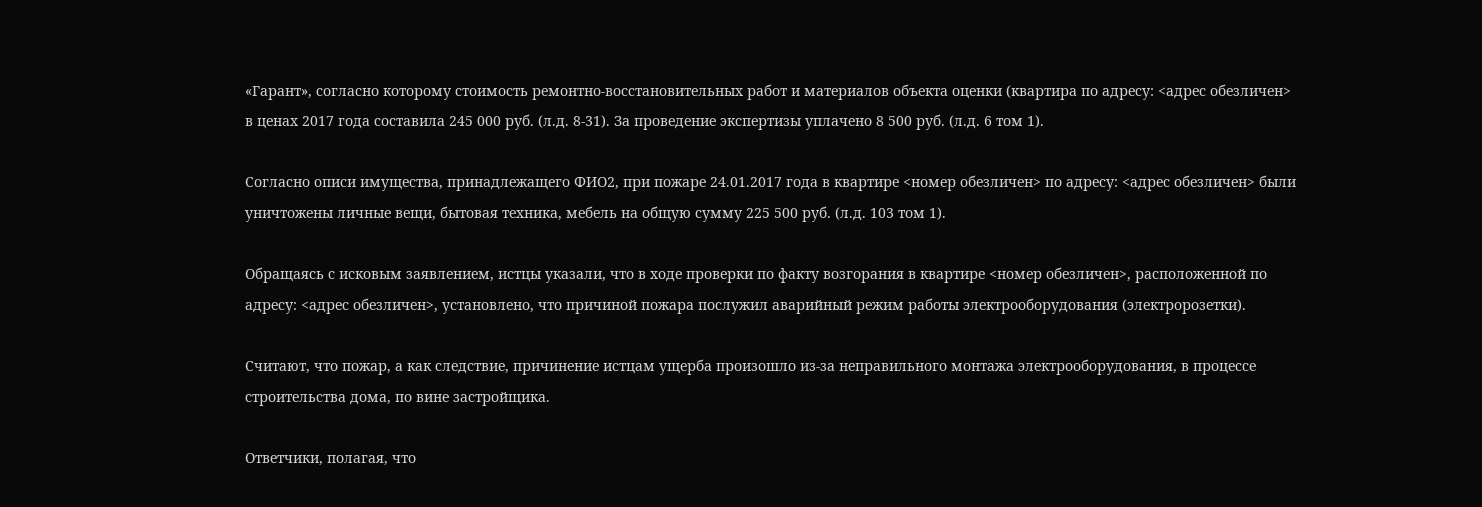«Гарант», согласно которому стоимость ремонтно-восстановительных работ и материалов объекта оценки (квартира по адресу: <адрес обезличен> в ценах 2017 года составила 245 000 руб. (л.д. 8-31). За проведение экспертизы уплачено 8 500 руб. (л.д. 6 том 1).

Согласно описи имущества, принадлежащего ФИО2, при пожаре 24.01.2017 года в квартире <номер обезличен> по адресу: <адрес обезличен> были уничтожены личные вещи, бытовая техника, мебель на общую сумму 225 500 руб. (л.д. 103 том 1).

Обращаясь с исковым заявлением, истцы указали, что в ходе проверки по факту возгорания в квартире <номер обезличен>, расположенной по адресу: <адрес обезличен>, установлено, что причиной пожара послужил аварийный режим работы электрооборудования (электророзетки).

Считают, что пожар, а как следствие, причинение истцам ущерба произошло из-за неправильного монтажа электрооборудования, в процессе строительства дома, по вине застройщика.

Ответчики, полагая, что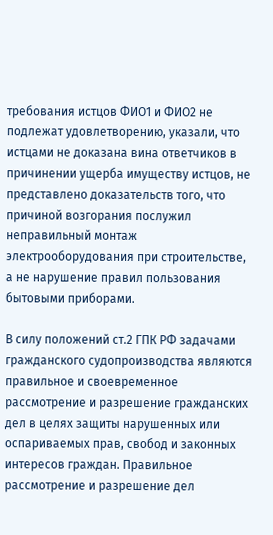требования истцов ФИО1 и ФИО2 не подлежат удовлетворению, указали, что истцами не доказана вина ответчиков в причинении ущерба имуществу истцов, не представлено доказательств того, что причиной возгорания послужил неправильный монтаж электрооборудования при строительстве, а не нарушение правил пользования бытовыми приборами.

В силу положений ст.2 ГПК РФ задачами гражданского судопроизводства являются правильное и своевременное рассмотрение и разрешение гражданских дел в целях защиты нарушенных или оспариваемых прав, свобод и законных интересов граждан. Правильное рассмотрение и разрешение дел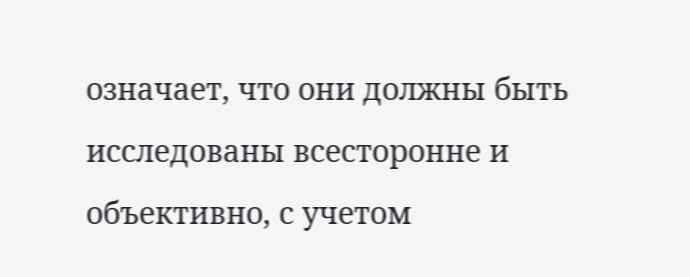означает, что они должны быть исследованы всесторонне и объективно, с учетом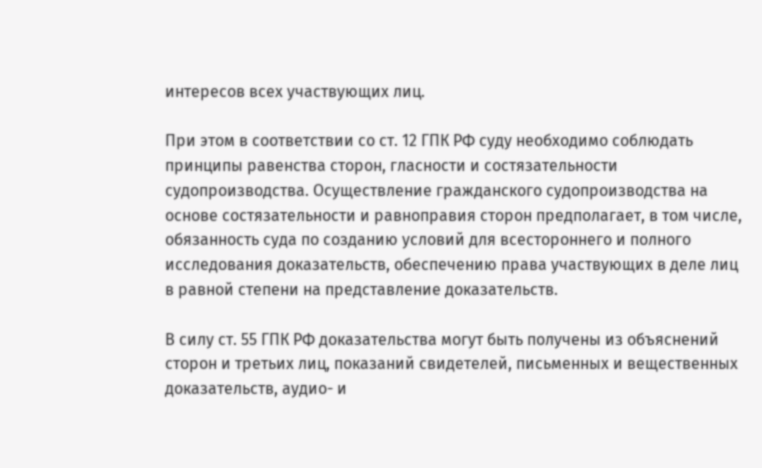интересов всех участвующих лиц.

При этом в соответствии со ст. 12 ГПК РФ суду необходимо соблюдать принципы равенства сторон, гласности и состязательности судопроизводства. Осуществление гражданского судопроизводства на основе состязательности и равноправия сторон предполагает, в том числе, обязанность суда по созданию условий для всестороннего и полного исследования доказательств, обеспечению права участвующих в деле лиц в равной степени на представление доказательств.

В силу ст. 55 ГПК РФ доказательства могут быть получены из объяснений сторон и третьих лиц, показаний свидетелей, письменных и вещественных доказательств, аудио- и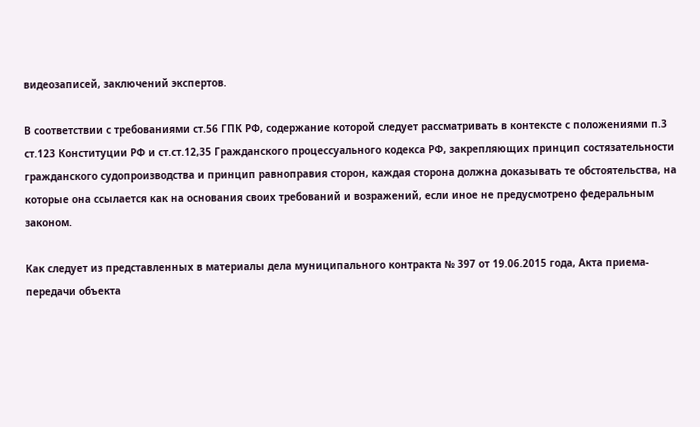видеозаписей, заключений экспертов.

В соответствии с требованиями ст.56 ГПК РФ, содержание которой следует рассматривать в контексте с положениями п.3 ст.123 Конституции РФ и ст.ст.12,35 Гражданского процессуального кодекса РФ, закрепляющих принцип состязательности гражданского судопроизводства и принцип равноправия сторон, каждая сторона должна доказывать те обстоятельства, на которые она ссылается как на основания своих требований и возражений, если иное не предусмотрено федеральным законом.

Как следует из представленных в материалы дела муниципального контракта № 397 от 19.06.2015 года, Акта приема-передачи объекта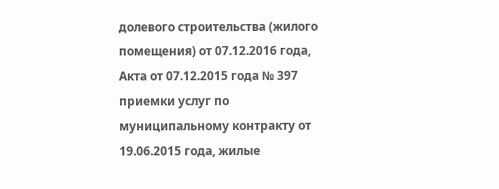долевого строительства (жилого помещения) от 07.12.2016 года, Акта от 07.12.2015 года № 397 приемки услуг по муниципальному контракту от 19.06.2015 года, жилые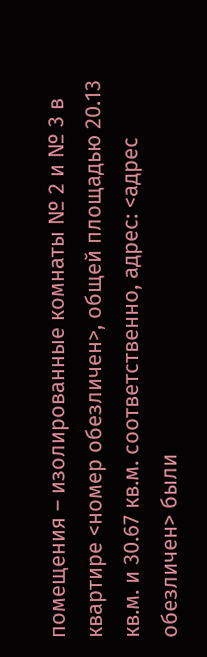помещения – изолированные комнаты № 2 и № 3 в квартире <номер обезличен>, общей площадью 20.13 кв.м. и 30.67 кв.м. соответственно, адрес: <адрес обезличен> были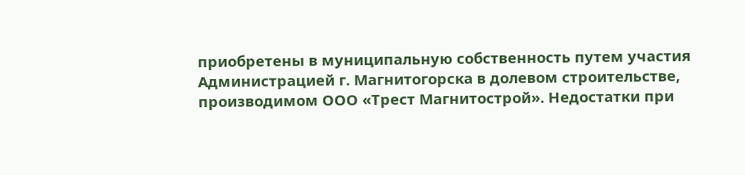приобретены в муниципальную собственность путем участия Администрацией г. Магнитогорска в долевом строительстве, производимом ООО «Трест Магнитострой». Недостатки при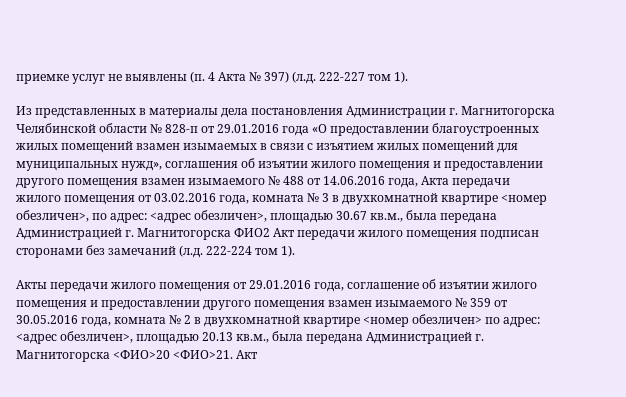приемке услуг не выявлены (п. 4 Акта № 397) (л.д. 222-227 том 1).

Из представленных в материалы дела постановления Администрации г. Магнитогорска Челябинской области № 828-п от 29.01.2016 года «О предоставлении благоустроенных жилых помещений взамен изымаемых в связи с изъятием жилых помещений для муниципальных нужд», соглашения об изъятии жилого помещения и предоставлении другого помещения взамен изымаемого № 488 от 14.06.2016 года, Акта передачи жилого помещения от 03.02.2016 года, комната № 3 в двухкомнатной квартире <номер обезличен>, по адрес: <адрес обезличен>, площадью 30.67 кв.м., была передана Администрацией г. Магнитогорска ФИО2 Акт передачи жилого помещения подписан сторонами без замечаний (л.д. 222-224 том 1).

Акты передачи жилого помещения от 29.01.2016 года, соглашение об изъятии жилого помещения и предоставлении другого помещения взамен изымаемого № 359 от 30.05.2016 года, комната № 2 в двухкомнатной квартире <номер обезличен> по адрес: <адрес обезличен>, площадью 20.13 кв.м., была передана Администрацией г. Магнитогорска <ФИО>20 <ФИО>21. Акт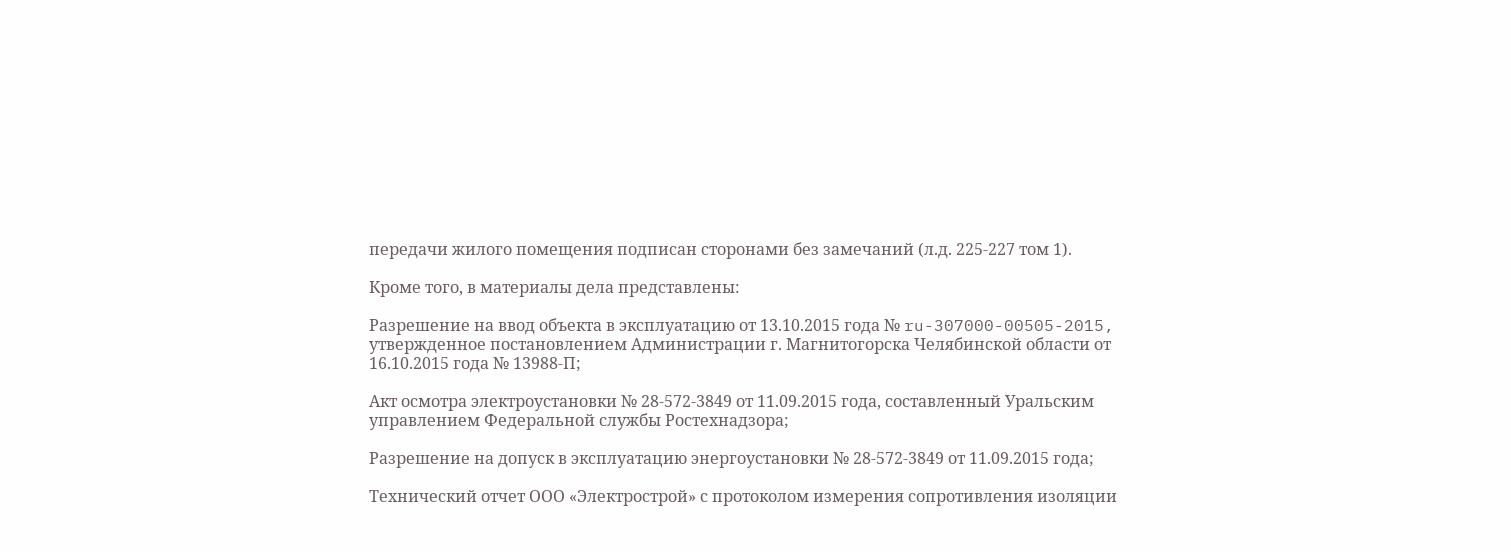передачи жилого помещения подписан сторонами без замечаний (л.д. 225-227 том 1).

Кроме того, в материалы дела представлены:

Разрешение на ввод объекта в эксплуатацию от 13.10.2015 года № ru-307000-00505-2015, утвержденное постановлением Администрации г. Магнитогорска Челябинской области от 16.10.2015 года № 13988-П;

Акт осмотра электроустановки № 28-572-3849 от 11.09.2015 года, составленный Уральским управлением Федеральной службы Ростехнадзора;

Разрешение на допуск в эксплуатацию энергоустановки № 28-572-3849 от 11.09.2015 года;

Технический отчет ООО «Электрострой» с протоколом измерения сопротивления изоляции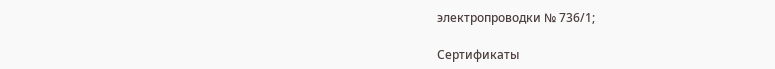электропроводки № 736/1;

Сертификаты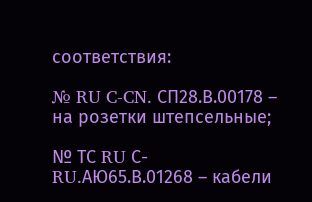соответствия:

№ RU C-CN. CП28.В.00178 – на розетки штепсельные;

№ ТС RU С-RU.АЮ65.В.01268 – кабели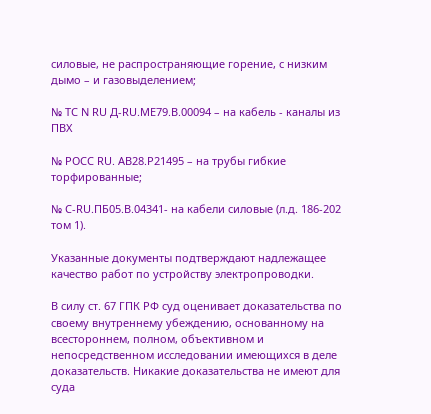силовые, не распространяющие горение, с низким дымо – и газовыделением;

№ ТС N RU Д-RU.МЕ79.В.00094 – на кабель - каналы из ПВХ

№ РОСС RU. АВ28.Р21495 – на трубы гибкие торфированные;

№ C-RU.ПБ05.В.04341- на кабели силовые (л.д. 186-202 том 1).

Указанные документы подтверждают надлежащее качество работ по устройству электропроводки.

В силу ст. 67 ГПК РФ суд оценивает доказательства по своему внутреннему убеждению, основанному на всестороннем, полном, объективном и непосредственном исследовании имеющихся в деле доказательств. Никакие доказательства не имеют для суда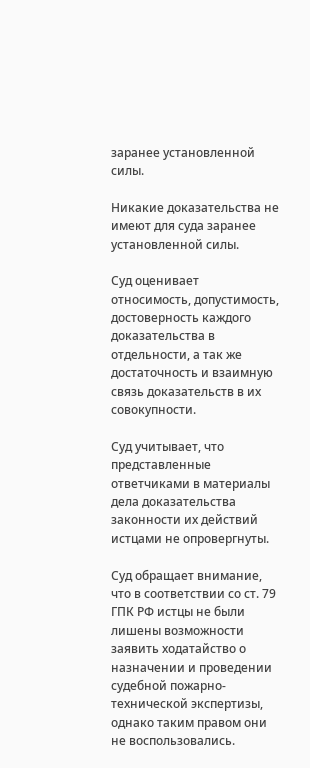заранее установленной силы.

Никакие доказательства не имеют для суда заранее установленной силы.

Суд оценивает относимость, допустимость, достоверность каждого доказательства в отдельности, а так же достаточность и взаимную связь доказательств в их совокупности.

Суд учитывает, что представленные ответчиками в материалы дела доказательства законности их действий истцами не опровергнуты.

Суд обращает внимание, что в соответствии со ст. 79 ГПК РФ истцы не были лишены возможности заявить ходатайство о назначении и проведении судебной пожарно-технической экспертизы, однако таким правом они не воспользовались.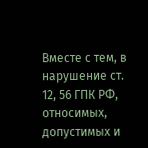Вместе с тем, в нарушение ст. 12, 56 ГПК РФ, относимых, допустимых и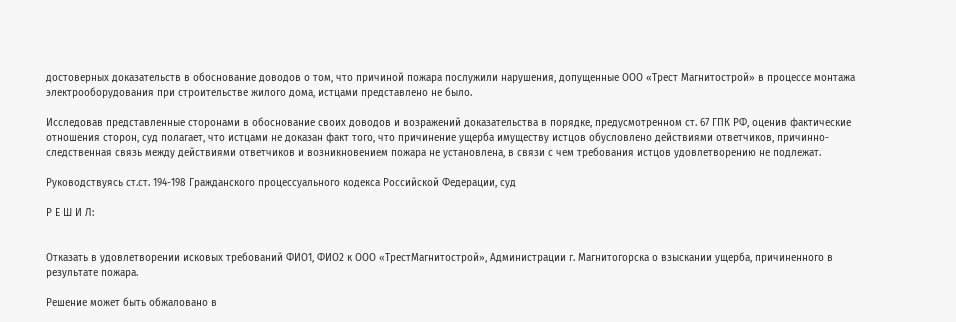достоверных доказательств в обоснование доводов о том, что причиной пожара послужили нарушения, допущенные ООО «Трест Магнитострой» в процессе монтажа электрооборудования при строительстве жилого дома, истцами представлено не было.

Исследовав представленные сторонами в обоснование своих доводов и возражений доказательства в порядке, предусмотренном ст. 67 ГПК РФ, оценив фактические отношения сторон, суд полагает, что истцами не доказан факт того, что причинение ущерба имуществу истцов обусловлено действиями ответчиков, причинно-следственная связь между действиями ответчиков и возникновением пожара не установлена, в связи с чем требования истцов удовлетворению не подлежат.

Руководствуясь ст.ст. 194-198 Гражданского процессуального кодекса Российской Федерации, суд

Р Е Ш И Л:


Отказать в удовлетворении исковых требований ФИО1, ФИО2 к ООО «ТрестМагнитострой», Администрации г. Магнитогорска о взыскании ущерба, причиненного в результате пожара.

Решение может быть обжаловано в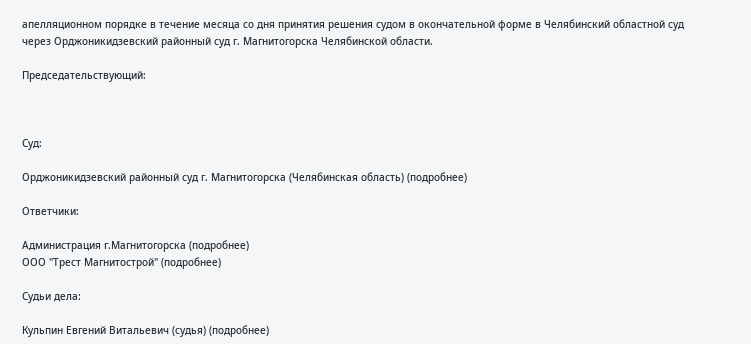апелляционном порядке в течение месяца со дня принятия решения судом в окончательной форме в Челябинский областной суд через Орджоникидзевский районный суд г. Магнитогорска Челябинской области.

Председательствующий:



Суд:

Орджоникидзевский районный суд г. Магнитогорска (Челябинская область) (подробнее)

Ответчики:

Администрация г.Магнитогорска (подробнее)
ООО "Трест Магнитострой" (подробнее)

Судьи дела:

Кульпин Евгений Витальевич (судья) (подробнее)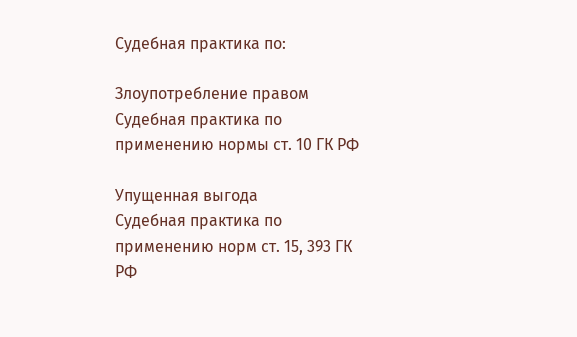Судебная практика по:

Злоупотребление правом
Судебная практика по применению нормы ст. 10 ГК РФ

Упущенная выгода
Судебная практика по применению норм ст. 15, 393 ГК РФ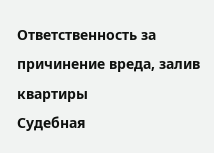Ответственность за причинение вреда, залив квартиры
Судебная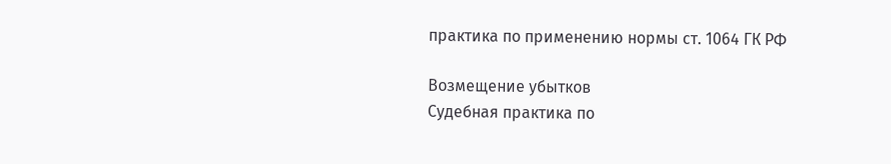практика по применению нормы ст. 1064 ГК РФ

Возмещение убытков
Судебная практика по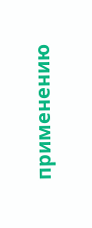применению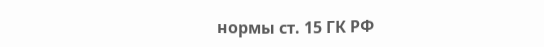нормы ст. 15 ГК РФ